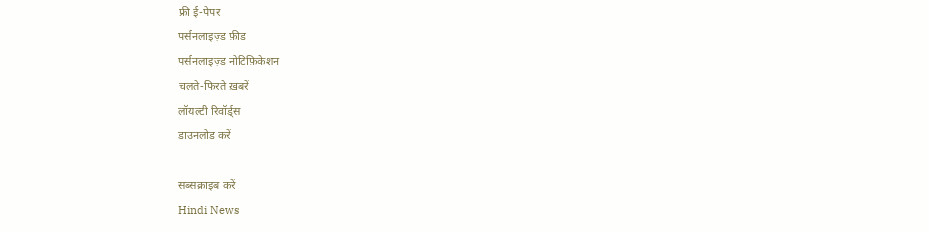फ्री ई-पेपर
पर्सनलाइज़्ड फ़ीड
पर्सनलाइज़्ड नोटिफ़िकेशन
चलते-फिरते ख़बरें
लॉयल्टी रिवॉर्ड्स
डाउनलोड करें

सब्सक्राइब करें
Hindi News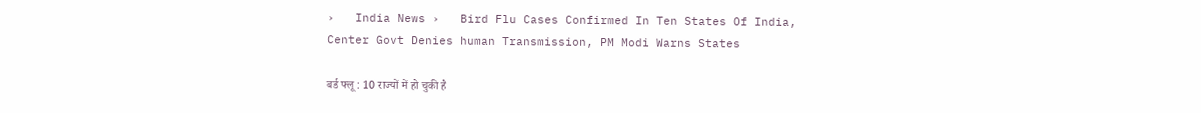›   India News ›   Bird Flu Cases Confirmed In Ten States Of India, Center Govt Denies human Transmission, PM Modi Warns States

बर्ड फ्लू : 10 राज्यों में हो चुकी है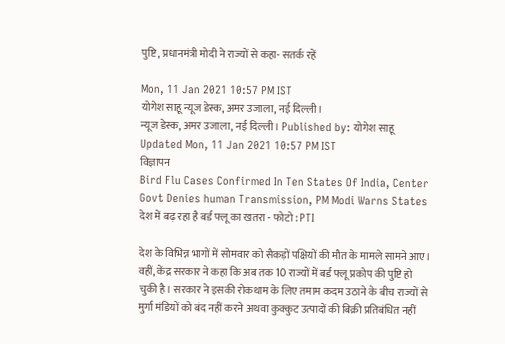पुष्टि, प्रधानमंत्री मोदी ने राज्यों से कहा- सतर्क रहें

Mon, 11 Jan 2021 10:57 PM IST
योगेश साहू न्यूज डेस्क, अमर उजाला, नई दिल्ली।
न्यूज डेस्क, अमर उजाला, नई दिल्ली। Published by: योगेश साहू Updated Mon, 11 Jan 2021 10:57 PM IST
विज्ञापन
Bird Flu Cases Confirmed In Ten States Of India, Center Govt Denies human Transmission, PM Modi Warns States
देश में बढ़ रहा है बर्ड फ्लू का खतरा - फोटो : PTI

देश के विभिन्न भागों में सोमवार को सैकड़ों पक्षियों की मौत के मामले सामने आए। वहीं, केंद्र सरकार ने कहा कि अब तक 10 राज्यों में बर्ड फ्लू प्रकोप की पुष्टि हो चुकी है। सरकार ने इसकी रोकथाम के लिए तमाम कदम उठाने के बीच राज्यों से मुर्गा मंडियों को बंद नहीं करने अथवा कुक्कुट उत्पादों की बिक्री प्रतिबंधित नहीं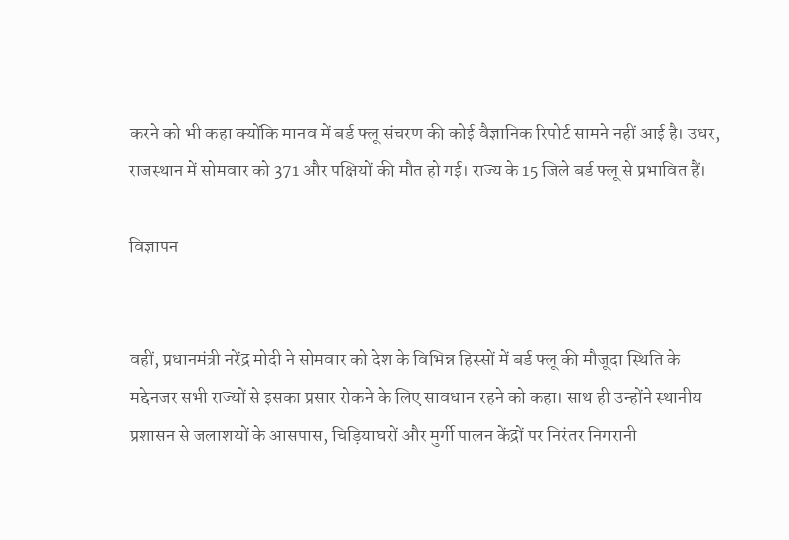करने को भी कहा क्योंकि मानव में बर्ड फ्लू संचरण की कोई वैज्ञानिक रिपोर्ट सामने नहीं आई है। उधर, राजस्थान में सोमवार को 371 और पक्षियों की मौत हो गई। राज्य के 15 जिले बर्ड फ्लू से प्रभावित हैं।

विज्ञापन


वहीं, प्रधानमंत्री नरेंद्र मोदी ने सोमवार को देश के विभिन्न हिस्सों में बर्ड फ्लू की मौजूदा स्थिति के मद्देनजर सभी राज्यों से इसका प्रसार रोकने के लिए सावधान रहने को कहा। साथ ही उन्होंने स्थानीय प्रशासन से जलाशयों के आसपास, चिड़ियाघरों और मुर्गी पालन केंद्रों पर निरंतर निगरानी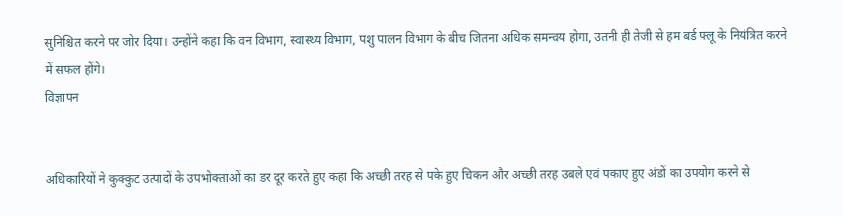सुनिश्चित करने पर जोर दिया। उन्होंने कहा कि वन विभाग, स्वास्थ्य विभाग, पशु पालन विभाग के बीच जितना अधिक समन्वय होगा, उतनी ही तेजी से हम बर्ड फ्लू के नियंत्रित करने में सफल होंगे।
विज्ञापन


अधिकारियों ने कुक्कुट उत्पादों के उपभोक्ताओं का डर दूर करते हुए कहा कि अच्छी तरह से पके हुए चिकन और अच्छी तरह उबले एवं पकाए हुए अंडों का उपयोग करने से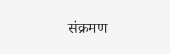संक्रमण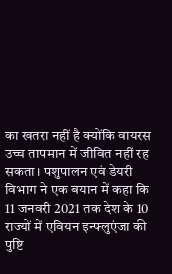का खतरा नहीं है क्योंकि वायरस उच्च तापमान में जीवित नहीं रह सकता। पशुपालन एवं डेयरी विभाग ने एक बयान में कहा कि 11 जनवरी 2021 तक देश के 10 राज्यों में एवियन इन्फ्लुएंजा की पुष्टि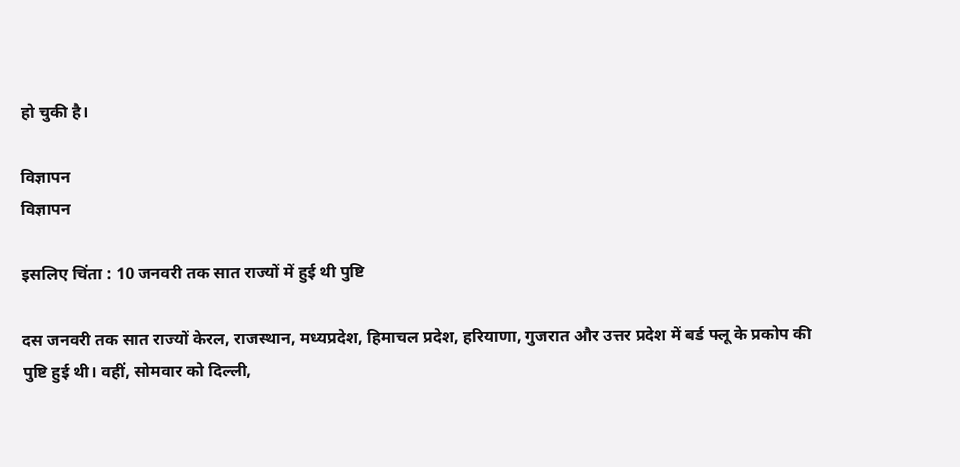हो चुकी है।

विज्ञापन
विज्ञापन

इसलिए चिंता : 10 जनवरी तक सात राज्यों में हुई थी पुष्टि

दस जनवरी तक सात राज्यों केरल, राजस्थान, मध्यप्रदेश, हिमाचल प्रदेश, हरियाणा, गुजरात और उत्तर प्रदेश में बर्ड फ्लू के प्रकोप की पुष्टि हुई थी। वहीं, सोमवार को दिल्ली,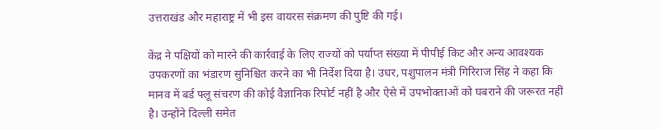उत्तराखंड और महाराष्ट्र में भी इस वायरस संक्रमण की पुष्टि की गई।

केंद्र ने पक्षियों को मारने की कार्रवाई के लिए राज्यों को पर्याप्त संख्या में पीपीई किट और अन्य आवश्यक उपकरणों का भंडारण सुनिश्चित करने का भी निर्देश दिया है। उधर, पशुपालन मंत्री गिरिराज सिंह ने कहा कि मानव में बर्ड फ्लू संचरण की कोई वैज्ञानिक रिपोर्ट नहीं है और ऐसे में उपभोक्ताओं को घबराने की जरूरत नहीं है। उन्होंने दिल्ली समेत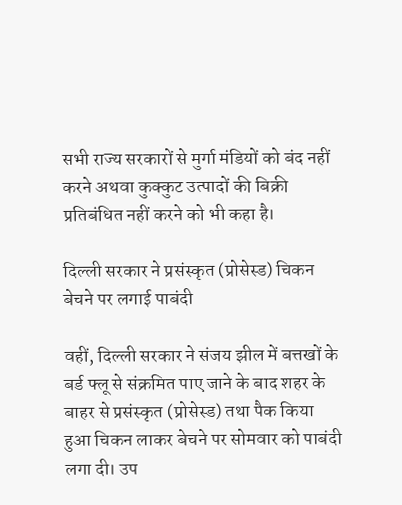सभी राज्य सरकारों से मुर्गा मंडियों को बंद नहीं करने अथवा कुक्कुट उत्पादों की बिक्री प्रतिबंधित नहीं करने को भी कहा है।

दिल्ली सरकार ने प्रसंस्कृत (प्रोसेस्ड) चिकन बेचने पर लगाई पाबंदी

वहीं, दिल्ली सरकार ने संजय झील में बत्तखों के बर्ड फ्लू से संक्रमित पाए जाने के बाद शहर के बाहर से प्रसंस्कृत (प्रोसेस्ड) तथा पैक किया हुआ चिकन लाकर बेचने पर सोमवार को पाबंदी लगा दी। उप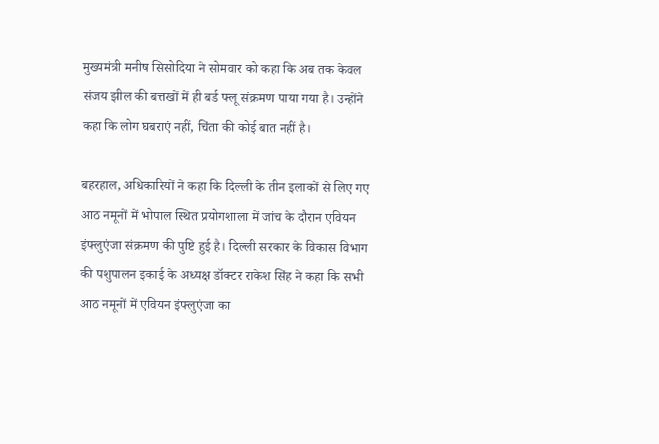मुख्यमंत्री मनीष सिसोदिया ने सोमवार को कहा कि अब तक केवल संजय झील की बत्तखों में ही बर्ड फ्लू संक्रमण पाया गया है। उन्होंने कहा कि लोग घबराएं नहीं, चिंता की कोई बात नहीं है।

बहरहाल, अधिकारियों ने कहा कि दिल्ली के तीन इलाकों से लिए गए आठ नमूनों में भोपाल स्थित प्रयोगशाला में जांच के दौरान एवियन इंफ्लुएंजा संक्रमण की पुष्टि हुई है। दिल्ली सरकार के विकास विभाग की पशुपालन इकाई के अध्यक्ष डॉक्टर राकेश सिंह ने कहा कि सभी आठ नमूनों में एवियन इंफ्लुएंजा का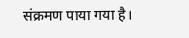संक्रमण पाया गया है।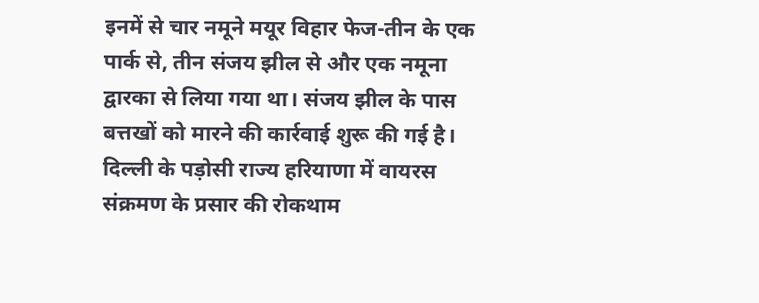इनमें से चार नमूने मयूर विहार फेज-तीन के एक पार्क से, तीन संजय झील से और एक नमूना द्वारका से लिया गया था। संजय झील के पास बत्तखों को मारने की कार्रवाई शुरू की गई है। दिल्ली के पड़ोसी राज्य हरियाणा में वायरस संक्रमण के प्रसार की रोकथाम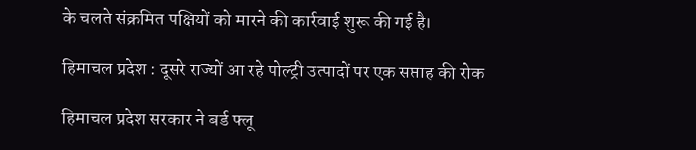के चलते संक्रमित पक्षियों को मारने की कार्रवाई शुरू की गई है।

हिमाचल प्रदेश : दूसरे राज्यों आ रहे पोल्ट्री उत्पादों पर एक सप्ताह की रोक

हिमाचल प्रदेश सरकार ने बर्ड फ्लू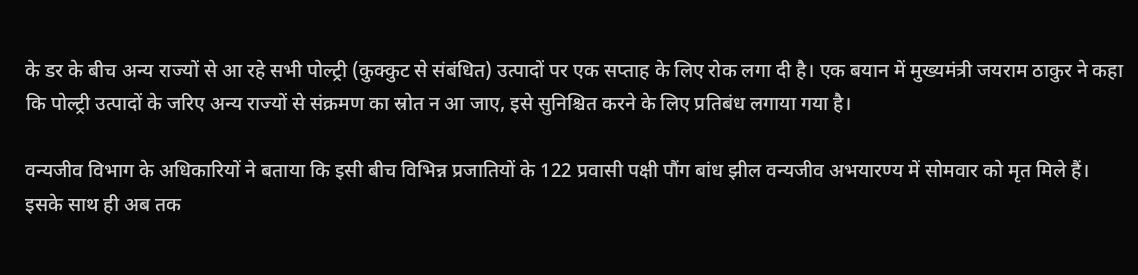के डर के बीच अन्य राज्यों से आ रहे सभी पोल्ट्री (कुक्कुट से संबंधित) उत्पादों पर एक सप्ताह के लिए रोक लगा दी है। एक बयान में मुख्यमंत्री जयराम ठाकुर ने कहा कि पोल्ट्री उत्पादों के जरिए अन्य राज्यों से संक्रमण का स्रोत न आ जाए, इसे सुनिश्चित करने के लिए प्रतिबंध लगाया गया है।

वन्यजीव विभाग के अधिकारियों ने बताया कि इसी बीच विभिन्न प्रजातियों के 122 प्रवासी पक्षी पौंग बांध झील वन्यजीव अभयारण्य में सोमवार को मृत मिले हैं। इसके साथ ही अब तक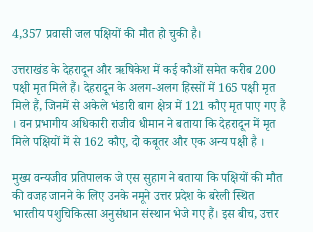4,357 प्रवासी जल पक्षियों की मौत हो चुकी है।

उत्तराखंड के देहरादून और ऋषिकेश में कई कौओं समेत करीब 200 पक्षी मृत मिले हैं। देहरादून के अलग-अलग हिस्सों में 165 पक्षी मृत मिले हैं, जिनमें से अकेले भंडारी बाग क्षेत्र में 121 कौए मृत पाए गए हैं । वन प्रभागीय अधिकारी राजीव धीमान ने बताया कि देहरादून में मृत मिले पक्षियों में से 162 कौए, दो कबूतर और एक अन्य पक्षी है ।

मुख्य वन्यजीव प्रतिपालक जे एस सुहाग ने बताया कि पक्षियों की मौत की वजह जानने के लिए उनके नमूने उत्तर प्रदेश के बरेली स्थित भारतीय पशुचिकित्सा अनुसंधान संस्थान भेजे गए हैं। इस बीच, उत्तर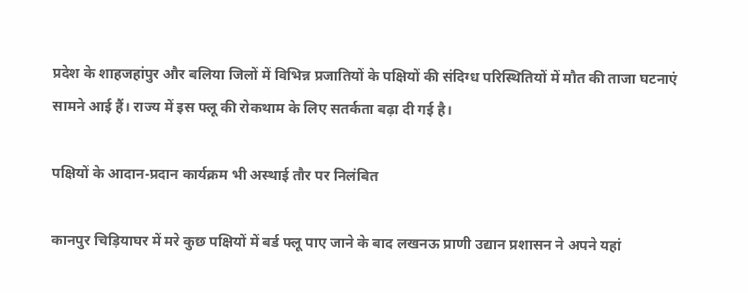प्रदेश के शाहजहांपुर और बलिया जिलों में विभिन्न प्रजातियों के पक्षियों की संदिग्ध परिस्थितियों में मौत की ताजा घटनाएं सामने आई हैं। राज्य में इस फ्लू की रोकथाम के लिए सतर्कता बढ़ा दी गई है।

पक्षियों के आदान-प्रदान कार्यक्रम भी अस्थाई तौर पर निलंबित

कानपुर चिड़ियाघर में मरे कुछ पक्षियों में बर्ड फ्लू पाए जाने के बाद लखनऊ प्राणी उद्यान प्रशासन ने अपने यहां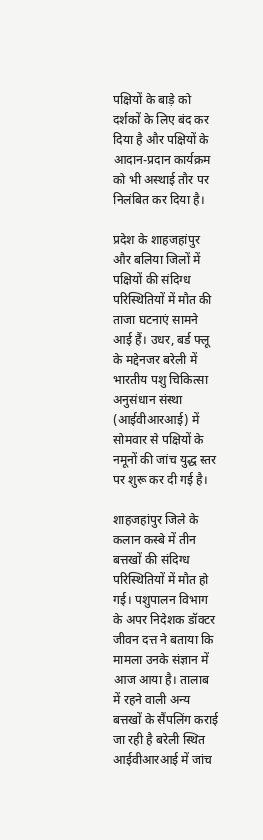पक्षियों के बाड़े को दर्शकों के लिए बंद कर दिया है और पक्षियों के आदान-प्रदान कार्यक्रम को भी अस्थाई तौर पर निलंबित कर दिया है।

प्रदेश के शाहजहांपुर और बलिया जिलों में पक्षियों की संदिग्ध परिस्थितियों में मौत की ताजा घटनाएं सामने आई हैं। उधर, बर्ड फ्लू के मद्देनजर बरेली में भारतीय पशु चिकित्सा अनुसंधान संस्था (आईवीआरआई) में सोमवार से पक्षियों के नमूनों की जांच युद्ध स्तर पर शुरू कर दी गई है।

शाहजहांपुर जिले के कलान कस्बे में तीन बत्तखों की संदिग्ध परिस्थितियों में मौत हो गई। पशुपालन विभाग के अपर निदेशक डॉक्टर जीवन दत्त ने बताया कि मामला उनके संज्ञान में आज आया है। तालाब में रहने वाली अन्य बत्तखों के सैंपलिंग कराई जा रही है बरेली स्थित आईवीआरआई में जांच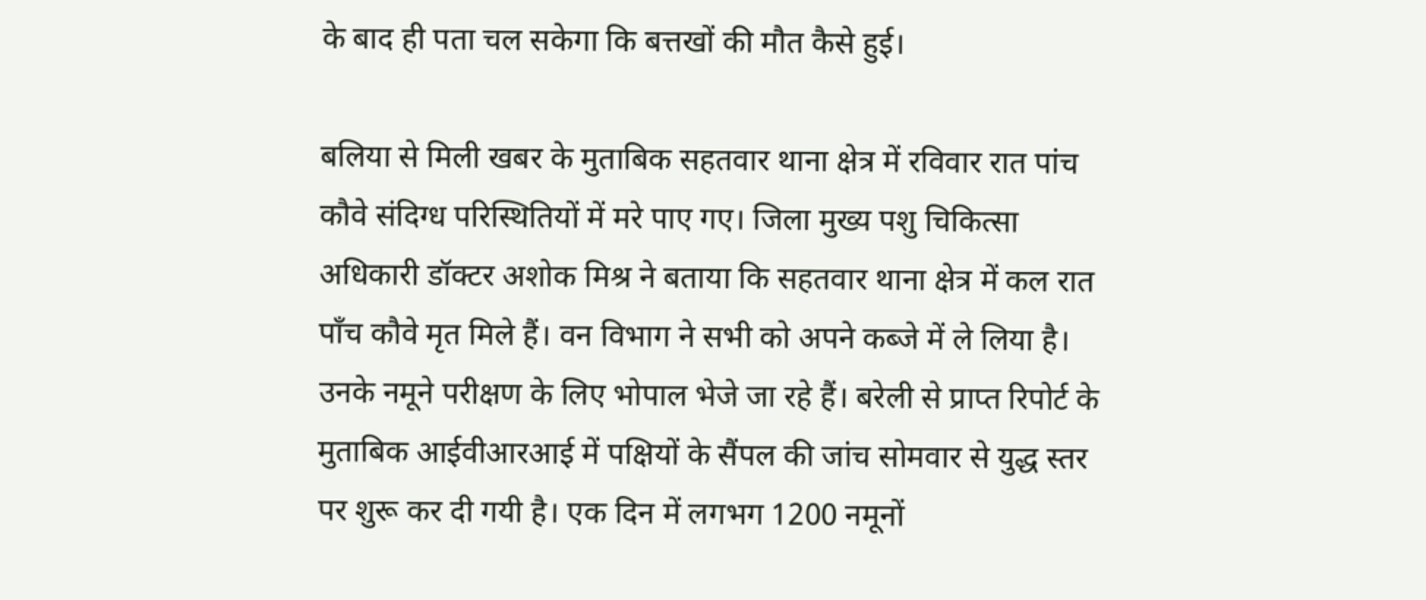के बाद ही पता चल सकेगा कि बत्तखों की मौत कैसे हुई।

बलिया से मिली खबर के मुताबिक सहतवार थाना क्षेत्र में रविवार रात पांच कौवे संदिग्ध परिस्थितियों में मरे पाए गए। जिला मुख्य पशु चिकित्सा अधिकारी डॉक्टर अशोक मिश्र ने बताया कि सहतवार थाना क्षेत्र में कल रात पाँच कौवे मृत मिले हैं। वन विभाग ने सभी को अपने कब्जे में ले लिया है। उनके नमूने परीक्षण के लिए भोपाल भेजे जा रहे हैं। बरेली से प्राप्त रिपोर्ट के मुताबिक आईवीआरआई में पक्षियों के सैंपल की जांच सोमवार से युद्ध स्तर पर शुरू कर दी गयी है। एक दिन में लगभग 1200 नमूनों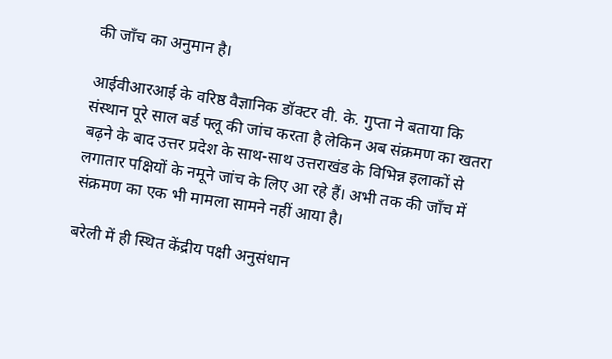की जाँच का अनुमान है।

आईवीआरआई के वरिष्ठ वैज्ञानिक डॉक्टर वी. के. गुप्ता ने बताया कि संस्थान पूरे साल बर्ड फ्लू की जांच करता है लेकिन अब संक्रमण का खतरा बढ़ने के बाद उत्तर प्रदेश के साथ-साथ उत्तराखंड के विभिन्न इलाकों से लगातार पक्षियों के नमूने जांच के लिए आ रहे हैं। अभी तक की जाँच में संक्रमण का एक भी मामला सामने नहीं आया है।

बरेली में ही स्थित केंद्रीय पक्षी अनुसंधान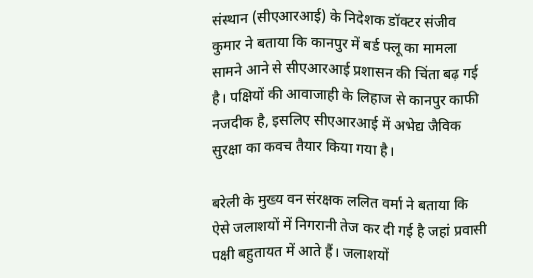संस्थान (सीएआरआई) के निदेशक डॉक्टर संजीव कुमार ने बताया कि कानपुर में बर्ड फ्लू का मामला सामने आने से सीएआरआई प्रशासन की चिंता बढ़ गई है। पक्षियों की आवाजाही के लिहाज से कानपुर काफी नजदीक है, इसलिए सीएआरआई में अभेद्य जैविक सुरक्षा का कवच तैयार किया गया है।

बरेली के मुख्य वन संरक्षक ललित वर्मा ने बताया कि ऐसे जलाशयों में निगरानी तेज कर दी गई है जहां प्रवासी पक्षी बहुतायत में आते हैं। जलाशयों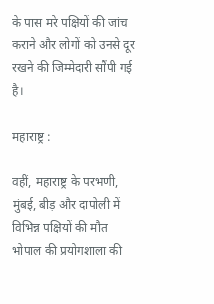के पास मरे पक्षियों की जांच कराने और लोगों को उनसे दूर रखने की जिम्मेदारी सौंपी गई है।

महाराष्ट्र :

वहीं, महाराष्ट्र के परभणी, मुंबई, बीड़ और दापोली में विभिन्न पक्षियों की मौत भोपाल की प्रयोगशाला की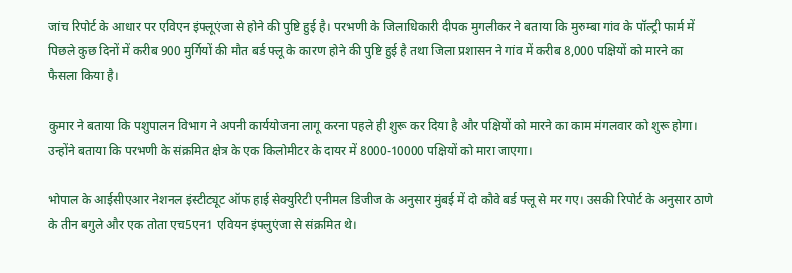जांच रिपोर्ट के आधार पर एविएन इंफ्लूएंजा से होने की पुष्टि हुई है। परभणी के जिलाधिकारी दीपक मुगलीकर ने बताया कि मुरुम्बा गांव के पॉल्ट्री फार्म में पिछले कुछ दिनों में करीब 900 मुर्गियों की मौत बर्ड फ्लू के कारण होने की पुष्टि हुई है तथा जिला प्रशासन ने गांव में करीब 8,000 पक्षियों को मारने का फैसला किया है।

कुमार ने बताया कि पशुपालन विभाग ने अपनी कार्ययोजना लागू करना पहले ही शुरू कर दिया है और पक्षियों को मारने का काम मंगलवार को शुरू होगा। उन्होंने बताया कि परभणी के संक्रमित क्षेत्र के एक किलोमीटर के दायर में 8000-10000 पक्षियों को मारा जाएगा।

भोपाल के आईसीएआर नेशनल इंस्टीट्यूट ऑफ हाई सेक्युरिटी एनीमल डिजीज के अनुसार मुंबई में दो कौवे बर्ड फ्लू से मर गए। उसकी रिपोर्ट के अनुसार ठाणे के तीन बगुले और एक तोता एच5एन1 एवियन इंफ्लुएंजा से संक्रमित थे।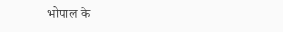भोपाल के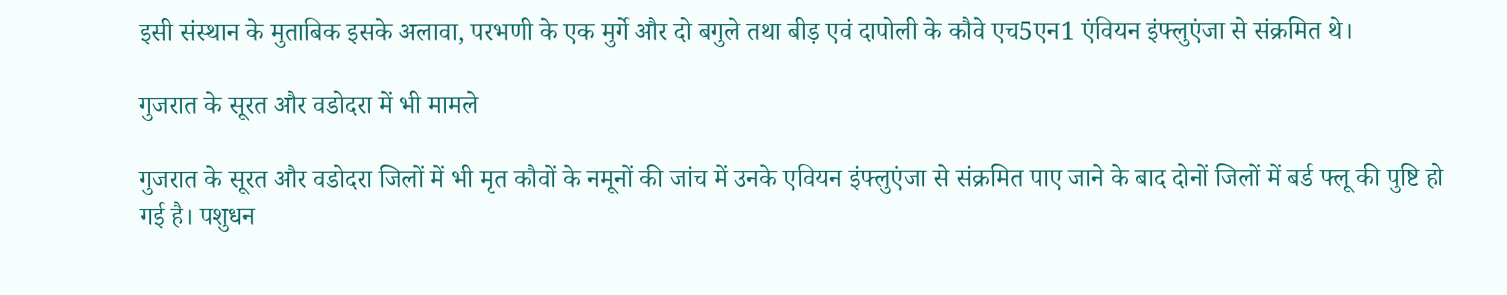इसी संस्थान के मुताबिक इसके अलावा, परभणी के एक मुर्गे और दो बगुले तथा बीड़ एवं दापोली के कौवे एच5एन1 एंवियन इंफ्लुएंजा से संक्रमित थे।

गुजरात के सूरत और वडोदरा में भी मामले

गुजरात के सूरत और वडोदरा जिलों में भी मृत कौवों के नमूनों की जांच में उनके एवियन इंफ्लुएंजा से संक्रमित पाए जाने के बाद दोनों जिलों में बर्ड फ्लू की पुष्टि हो गई है। पशुधन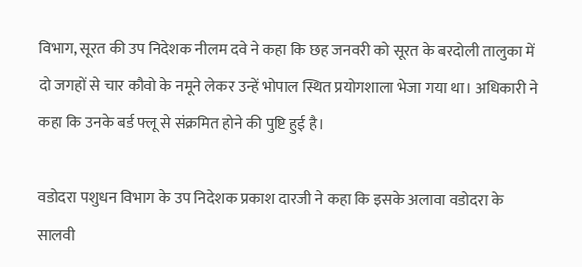विभाग, सूरत की उप निदेशक नीलम दवे ने कहा कि छह जनवरी को सूरत के बरदोली तालुका में दो जगहों से चार कौवो के नमूने लेकर उन्हें भोपाल स्थित प्रयोगशाला भेजा गया था। अधिकारी ने कहा कि उनके बर्ड फ्लू से संक्रमित होने की पुष्टि हुई है।

वडोदरा पशुधन विभाग के उप निदेशक प्रकाश दारजी ने कहा कि इसके अलावा वडोदरा के सालवी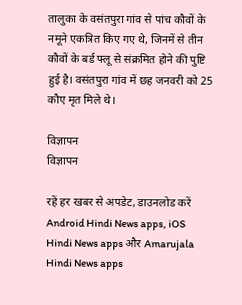तालुका के वसंतपुरा गांव से पांच कौवों के नमूने एकत्रित किए गए थे, जिनमें से तीन कौवों के बर्ड फ्लू से संक्रमित होने की पुष्टि हुई है। वसंतपुरा गांव में छह जनवरी को 25 कौए मृत मिले थे।

विज्ञापन
विज्ञापन

रहें हर खबर से अपडेट, डाउनलोड करें Android Hindi News apps, iOS Hindi News apps और Amarujala Hindi News apps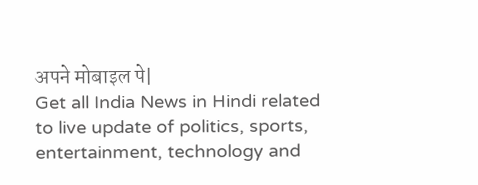अपने मोबाइल पे|
Get all India News in Hindi related to live update of politics, sports, entertainment, technology and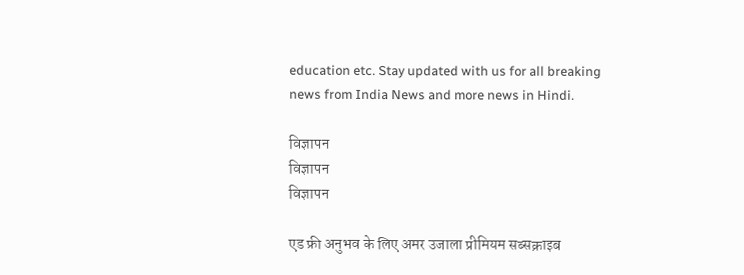education etc. Stay updated with us for all breaking news from India News and more news in Hindi.

विज्ञापन
विज्ञापन
विज्ञापन

एड फ्री अनुभव के लिए अमर उजाला प्रीमियम सब्सक्राइब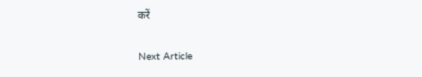करें

Next Article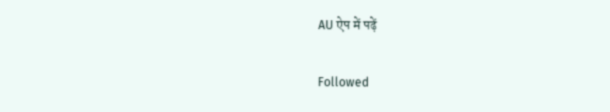AU ऐप में पढ़ें

Followed